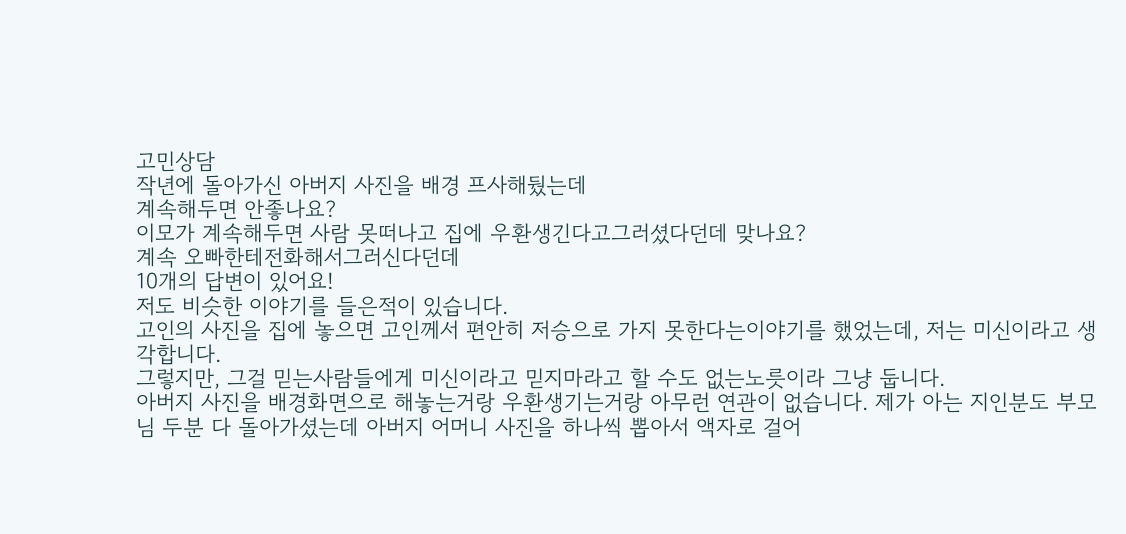고민상담
작년에 돌아가신 아버지 사진을 배경 프사해뒀는데
계속해두면 안좋나요?
이모가 계속해두면 사람 못떠나고 집에 우환생긴다고그러셨다던데 맞나요?
계속 오빠한테전화해서그러신다던데
10개의 답변이 있어요!
저도 비슷한 이야기를 들은적이 있습니다.
고인의 사진을 집에 놓으면 고인께서 편안히 저승으로 가지 못한다는이야기를 했었는데, 저는 미신이라고 생각합니다.
그렇지만, 그걸 믿는사람들에게 미신이라고 믿지마라고 할 수도 없는노릇이라 그냥 둡니다.
아버지 사진을 배경화면으로 해놓는거랑 우환생기는거랑 아무런 연관이 없습니다. 제가 아는 지인분도 부모님 두분 다 돌아가셨는데 아버지 어머니 사진을 하나씩 뽑아서 액자로 걸어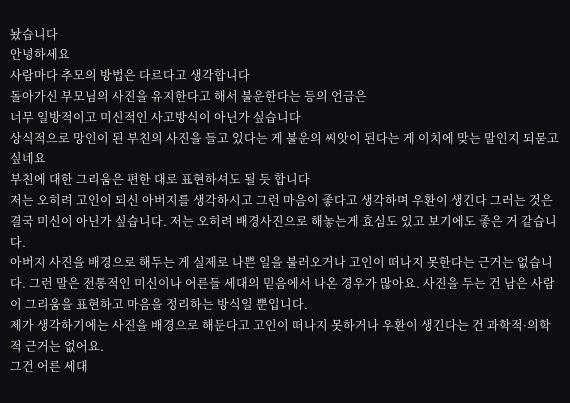놨습니다
안녕하세요
사람마다 추모의 방법은 다르다고 생각합니다
돌아가신 부모님의 사진을 유지한다고 해서 불운한다는 등의 언급은
너무 일방적이고 미신적인 사고방식이 아닌가 싶습니다
상식적으로 망인이 된 부친의 사진을 들고 있다는 게 불운의 씨앗이 된다는 게 이치에 맞는 말인지 되묻고 싶네요
부친에 대한 그리움은 편한 대로 표현하셔도 될 듯 합니다
저는 오히려 고인이 되신 아버지를 생각하시고 그런 마음이 좋다고 생각하며 우환이 생긴다 그러는 것은 결국 미신이 아닌가 싶습니다. 저는 오히려 배경사진으로 해놓는게 효심도 있고 보기에도 좋은 거 같습니다.
아버지 사진을 배경으로 해두는 게 실제로 나쁜 일을 불러오거나 고인이 떠나지 못한다는 근거는 없습니다. 그런 말은 전통적인 미신이나 어른들 세대의 믿음에서 나온 경우가 많아요. 사진을 두는 건 남은 사람이 그리움을 표현하고 마음을 정리하는 방식일 뿐입니다.
제가 생각하기에는 사진을 배경으로 해둔다고 고인이 떠나지 못하거나 우환이 생긴다는 건 과학적·의학적 근거는 없어요.
그건 어른 세대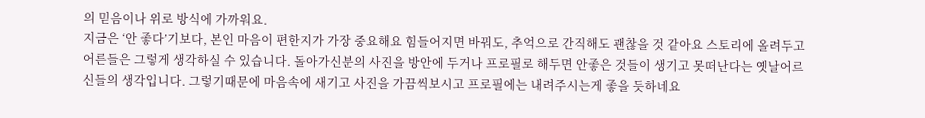의 믿음이나 위로 방식에 가까워요.
지금은 ‘안 좋다’기보다, 본인 마음이 편한지가 가장 중요해요 힘들어지면 바꿔도, 추억으로 간직해도 괜찮을 것 같아요 스토리에 올려두고
어른들은 그렇게 생각하실 수 있습니다. 돌아가신분의 사진을 방안에 두거나 프로필로 해두면 안좋은 것들이 생기고 못떠난다는 옛날어르신들의 생각입니다. 그렇기때문에 마음속에 새기고 사진을 가끔씩보시고 프로필에는 내려주시는게 좋을 듯하네요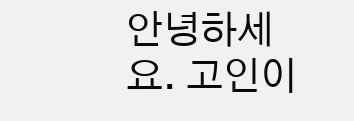안녕하세요. 고인이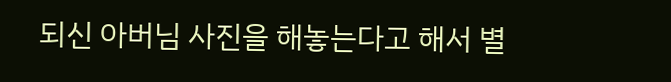되신 아버님 사진을 해놓는다고 해서 별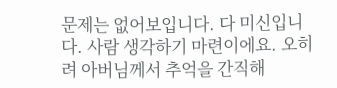문제는 없어보입니다. 다 미신입니다. 사람 생각하기 마련이에요. 오히려 아버님께서 추억을 간직해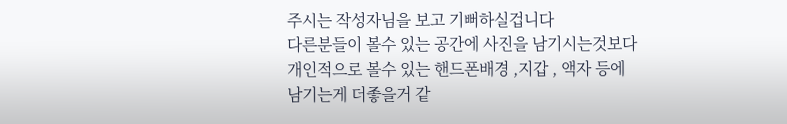주시는 작성자님을 보고 기뻐하실겁니다
다른분들이 볼수 있는 공간에 사진을 남기시는것보다
개인적으로 볼수 있는 핸드폰배경 ,지갑 , 액자 등에
남기는게 더좋을거 같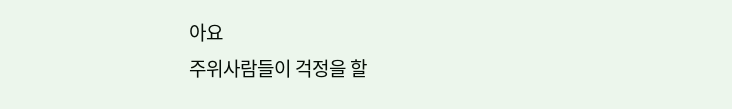아요
주위사람들이 걱정을 할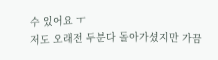수 있어요 ㅜ
저도 오래전 두분다 돌아가셨지만 가끔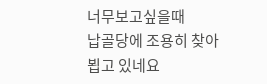너무보고싶을때
납골당에 조용히 찾아뵙고 있네요